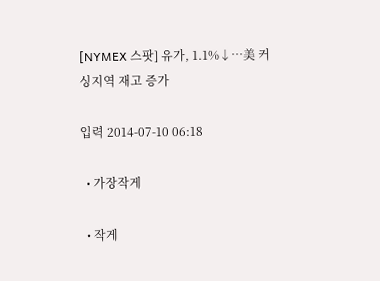[NYMEX 스팟] 유가, 1.1%↓…美 커싱지역 재고 증가

입력 2014-07-10 06:18

  • 가장작게

  • 작게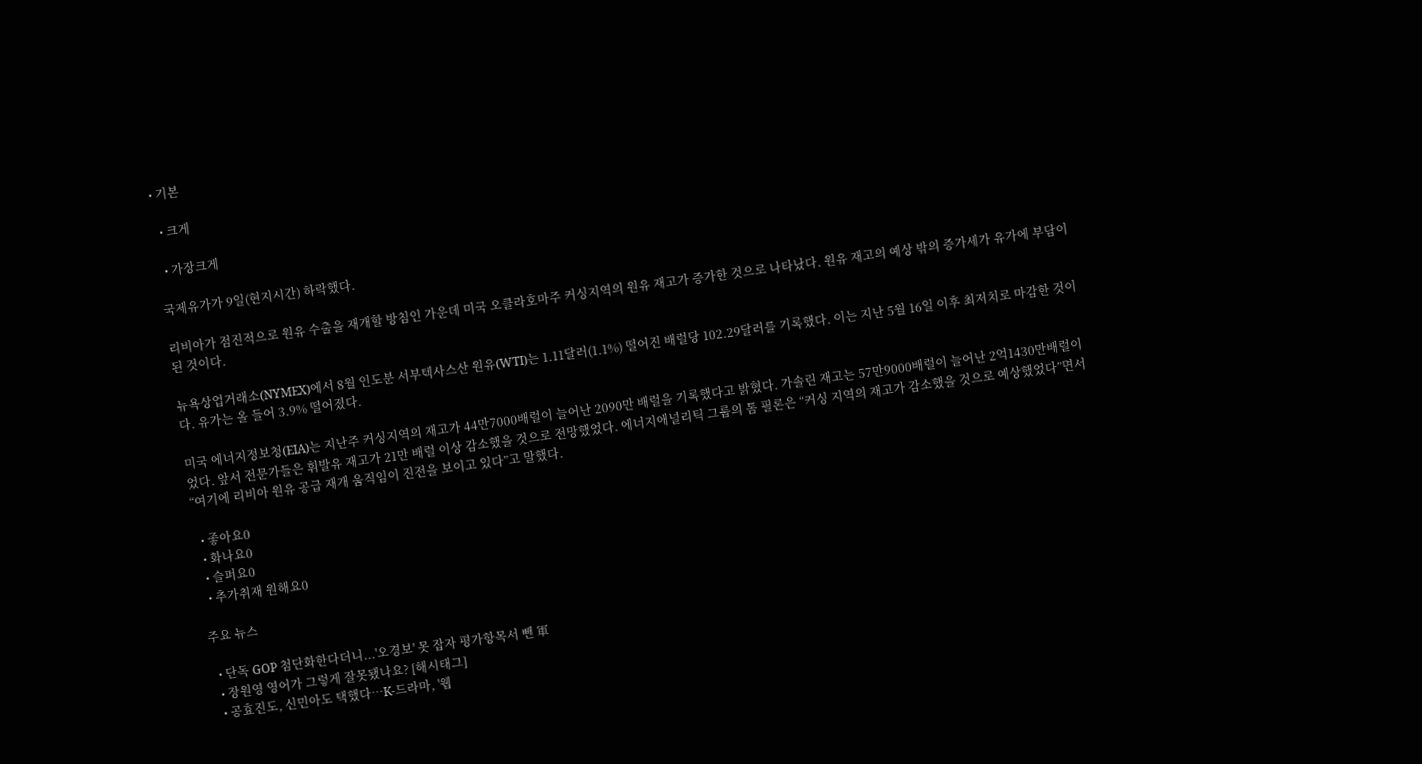• 기본

  • 크게

  • 가장크게

국제유가가 9일(현지시간) 하락했다.

리비아가 점진적으로 원유 수출을 재개할 방침인 가운데 미국 오클라호마주 커싱지역의 원유 재고가 증가한 것으로 나타났다. 원유 재고의 예상 밖의 증가세가 유가에 부담이 된 것이다.

뉴욕상업거래소(NYMEX)에서 8월 인도분 서부텍사스산 원유(WTI)는 1.11달러(1.1%) 떨어진 배럴당 102.29달러를 기록했다. 이는 지난 5월 16일 이후 최저치로 마감한 것이다. 유가는 올 들어 3.9% 떨어졌다.

미국 에너지정보청(EIA)는 지난주 커싱지역의 재고가 44만7000배럴이 늘어난 2090만 배럴을 기록했다고 밝혔다. 가솔린 재고는 57만9000배럴이 늘어난 2억1430만배럴이었다. 앞서 전문가들은 휘발유 재고가 21만 배럴 이상 감소했을 것으로 전망했었다. 에너지애널리틱 그룹의 톰 필론은 “커싱 지역의 재고가 감소했을 것으로 예상했었다”면서 “여기에 리비아 원유 공급 재개 움직임이 진전을 보이고 있다”고 말했다.

  • 좋아요0
  • 화나요0
  • 슬퍼요0
  • 추가취재 원해요0

주요 뉴스

  • 단독 GOP 첨단화한다더니...'오경보' 못 잡자 평가항목서 뺀 軍
  • 장원영 영어가 그렇게 잘못됐나요? [해시태그]
  • 공효진도, 신민아도 택했다⋯K-드라마, '웹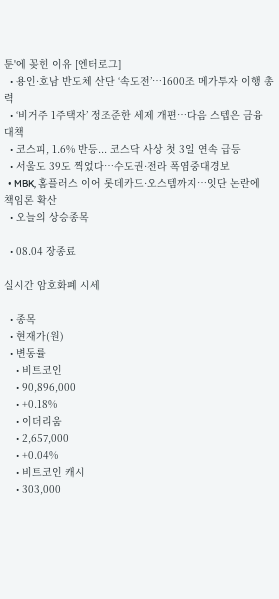툰'에 꽂힌 이유 [엔터로그]
  • 용인·호남 반도체 산단 ‘속도전’…1600조 메가투자 이행 총력
  • ‘비거주 1주택자’ 정조준한 세제 개편…다음 스텝은 금융 대책
  • 코스피, 1.6% 반등... 코스닥 사상 첫 3일 연속 급등
  • 서울도 39도 찍었다…수도권·전라 폭염중대경보
  • MBK, 홈플러스 이어 롯데카드·오스템까지…잇단 논란에 책임론 확산
  • 오늘의 상승종목

  • 08.04 장종료

실시간 암호화폐 시세

  • 종목
  • 현재가(원)
  • 변동률
    • 비트코인
    • 90,896,000
    • +0.18%
    • 이더리움
    • 2,657,000
    • +0.04%
    • 비트코인 캐시
    • 303,000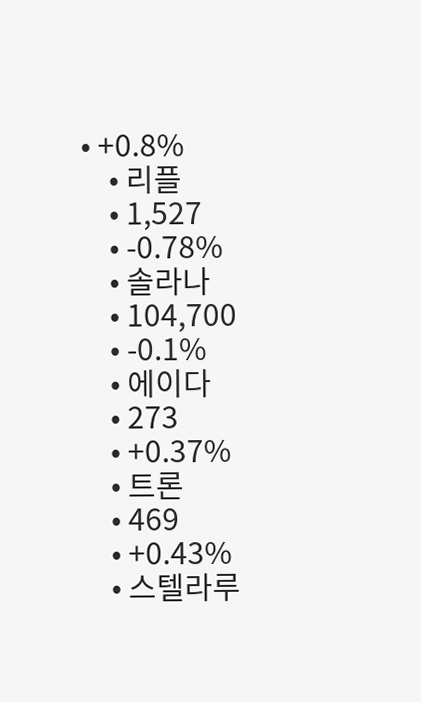• +0.8%
    • 리플
    • 1,527
    • -0.78%
    • 솔라나
    • 104,700
    • -0.1%
    • 에이다
    • 273
    • +0.37%
    • 트론
    • 469
    • +0.43%
    • 스텔라루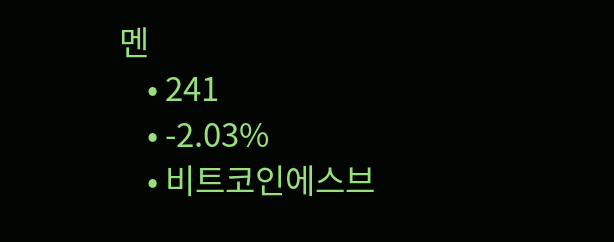멘
    • 241
    • -2.03%
    • 비트코인에스브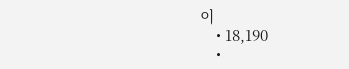이
    • 18,190
    •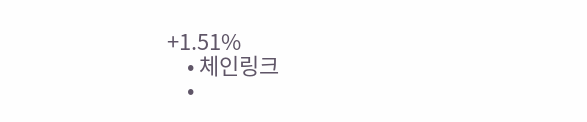+1.51%
    • 체인링크
    •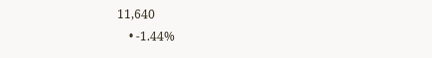11,640
    • -1.44%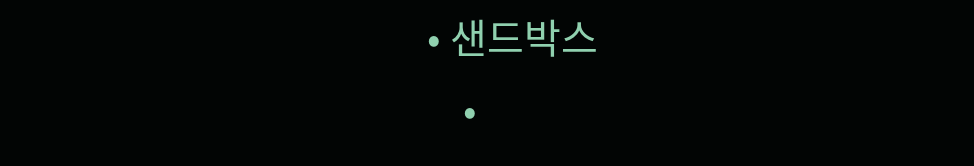• 샌드박스
    •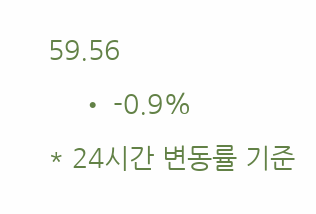59.56
    • -0.9%
* 24시간 변동률 기준